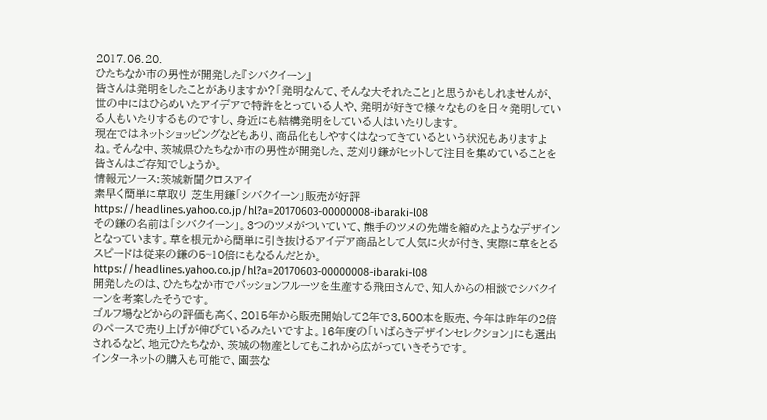2017.06.20.
ひたちなか市の男性が開発した『シバクイーン』
皆さんは発明をしたことがありますか?「発明なんて、そんな大それたこと」と思うかもしれませんが、世の中にはひらめいたアイデアで特許をとっている人や、発明が好きで様々なものを日々発明している人もいたりするものですし、身近にも結構発明をしている人はいたりします。
現在ではネットショッピングなどもあり、商品化もしやすくはなってきているという状況もありますよね。そんな中、茨城県ひたちなか市の男性が開発した、芝刈り鎌がヒットして注目を集めていることを皆さんはご存知でしょうか。
情報元ソース:茨城新聞クロスアイ
素早く簡単に草取り 芝生用鎌「シバクイーン」販売が好評
https://headlines.yahoo.co.jp/hl?a=20170603-00000008-ibaraki-l08
その鎌の名前は「シバクイーン」。3つのツメがついていて、熊手のツメの先端を縮めたようなデザインとなっています。草を根元から簡単に引き抜けるアイデア商品として人気に火が付き、実際に草をとるスピードは従来の鎌の5~10倍にもなるんだとか。https://headlines.yahoo.co.jp/hl?a=20170603-00000008-ibaraki-l08
開発したのは、ひたちなか市でパッションフルーツを生産する飛田さんで、知人からの相談でシバクイーンを考案したそうです。
ゴルフ場などからの評価も高く、2015年から販売開始して2年で3,500本を販売、今年は昨年の2倍のペースで売り上げが伸びているみたいですよ。16年度の「いばらきデザインセレクション」にも選出されるなど、地元ひたちなか、茨城の物産としてもこれから広がっていきそうです。
インターネットの購入も可能で、園芸な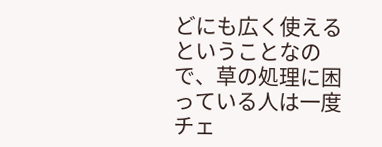どにも広く使えるということなので、草の処理に困っている人は一度チェ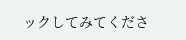ックしてみてくださ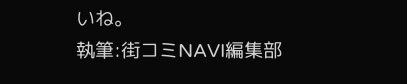いね。
執筆:街コミNAVI編集部